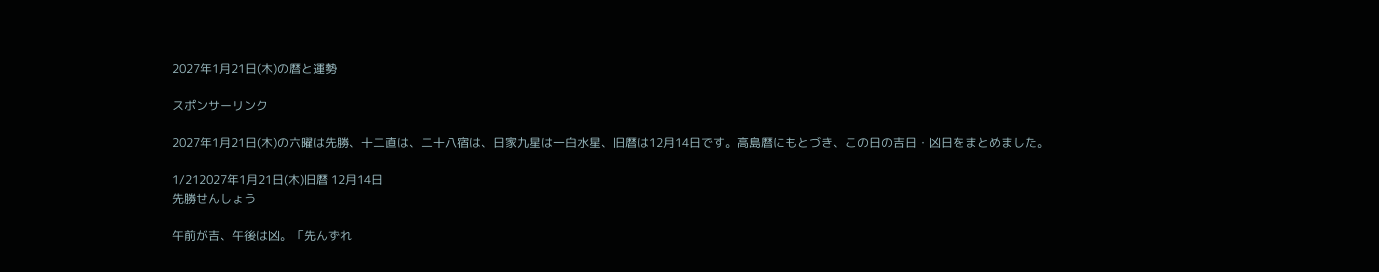2027年1月21日(木)の暦と運勢

スポンサーリンク

2027年1月21日(木)の六曜は先勝、十二直は、二十八宿は、日家九星は一白水星、旧暦は12月14日です。高島暦にもとづき、この日の吉日・凶日をまとめました。

1/212027年1月21日(木)旧暦 12月14日
先勝せんしょう

午前が吉、午後は凶。「先んずれ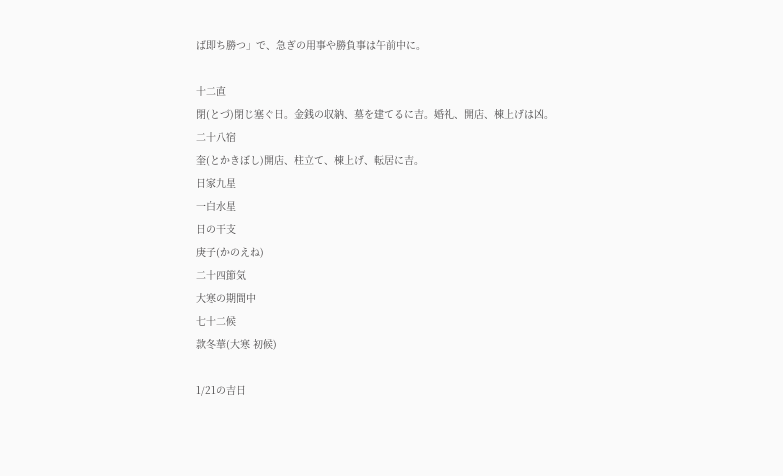ば即ち勝つ」で、急ぎの用事や勝負事は午前中に。

十二直
閉(とづ)閉じ塞ぐ日。金銭の収納、墓を建てるに吉。婚礼、開店、棟上げは凶。
二十八宿
奎(とかきぼし)開店、柱立て、棟上げ、転居に吉。
日家九星
一白水星
日の干支
庚子(かのえね)
二十四節気
大寒の期間中
七十二候
款冬華(大寒 初候)

1/21の吉日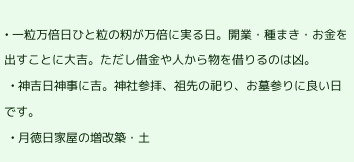• 一粒万倍日ひと粒の籾が万倍に実る日。開業・種まき・お金を出すことに大吉。ただし借金や人から物を借りるのは凶。
  • 神吉日神事に吉。神社参拝、祖先の祀り、お墓参りに良い日です。
  • 月徳日家屋の増改築・土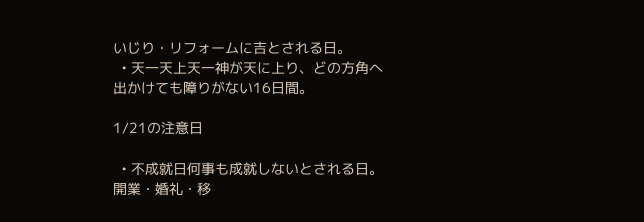いじり・リフォームに吉とされる日。
  • 天一天上天一神が天に上り、どの方角へ出かけても障りがない16日間。

1/21の注意日

  • 不成就日何事も成就しないとされる日。開業・婚礼・移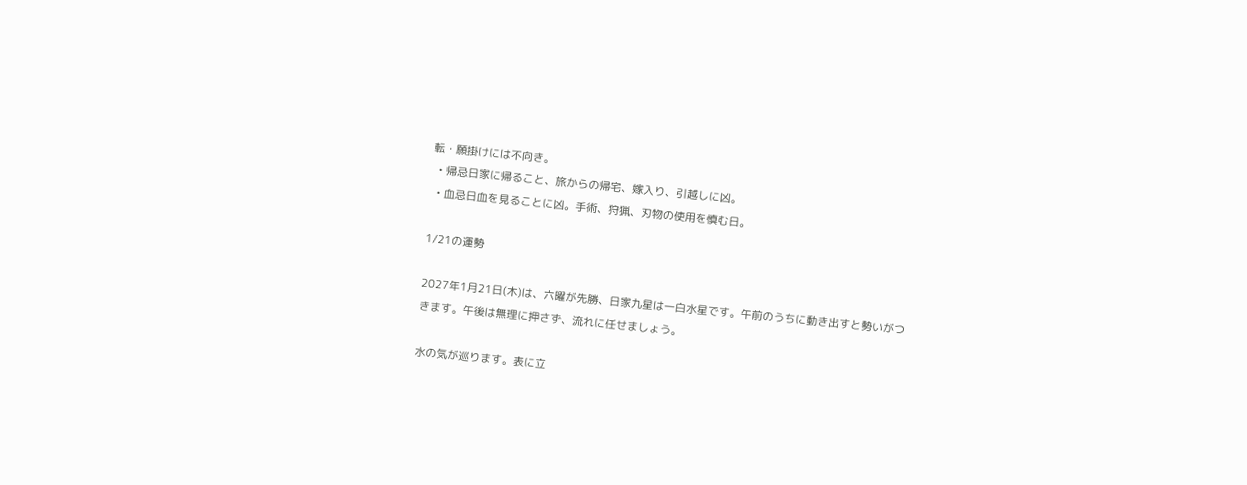転・願掛けには不向き。
  • 帰忌日家に帰ること、旅からの帰宅、嫁入り、引越しに凶。
  • 血忌日血を見ることに凶。手術、狩猟、刃物の使用を慎む日。

1/21の運勢

2027年1月21日(木)は、六曜が先勝、日家九星は一白水星です。午前のうちに動き出すと勢いがつきます。午後は無理に押さず、流れに任せましょう。

水の気が巡ります。表に立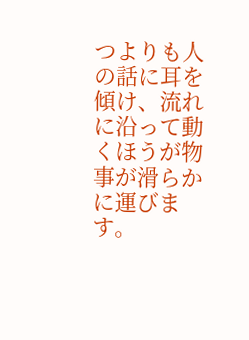つよりも人の話に耳を傾け、流れに沿って動くほうが物事が滑らかに運びます。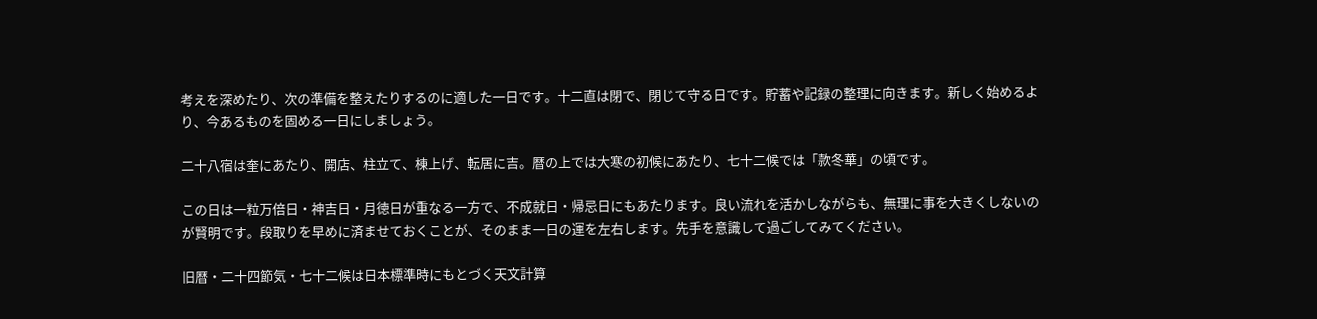考えを深めたり、次の準備を整えたりするのに適した一日です。十二直は閉で、閉じて守る日です。貯蓄や記録の整理に向きます。新しく始めるより、今あるものを固める一日にしましょう。

二十八宿は奎にあたり、開店、柱立て、棟上げ、転居に吉。暦の上では大寒の初候にあたり、七十二候では「款冬華」の頃です。

この日は一粒万倍日・神吉日・月徳日が重なる一方で、不成就日・帰忌日にもあたります。良い流れを活かしながらも、無理に事を大きくしないのが賢明です。段取りを早めに済ませておくことが、そのまま一日の運を左右します。先手を意識して過ごしてみてください。

旧暦・二十四節気・七十二候は日本標準時にもとづく天文計算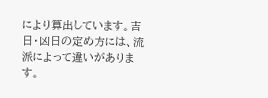により算出しています。吉日・凶日の定め方には、流派によって違いがあります。